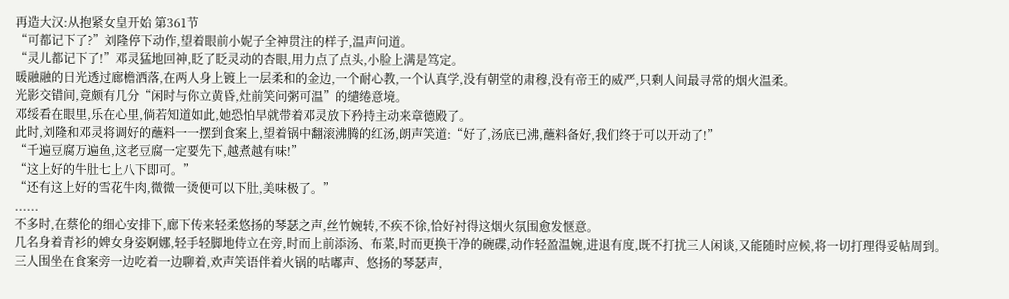再造大汉:从抱紧女皇开始 第361节
“可都记下了?”刘隆停下动作,望着眼前小妮子全神贯注的样子,温声问道。
“灵儿都记下了!”邓灵猛地回神,眨了眨灵动的杏眼,用力点了点头,小脸上满是笃定。
暖融融的日光透过廊檐洒落,在两人身上镀上一层柔和的金边,一个耐心教,一个认真学,没有朝堂的肃穆,没有帝王的威严,只剩人间最寻常的烟火温柔。
光影交错间,竟颇有几分“闲时与你立黄昏,灶前笑问粥可温”的缱绻意境。
邓绥看在眼里,乐在心里,倘若知道如此,她恐怕早就带着邓灵放下矜持主动来章德殿了。
此时,刘隆和邓灵将调好的蘸料一一摆到食案上,望着锅中翻滚沸腾的红汤,朗声笑道:“好了,汤底已沸,蘸料备好,我们终于可以开动了!”
“千遍豆腐万遍鱼,这老豆腐一定要先下,越煮越有味!”
“这上好的牛肚七上八下即可。”
“还有这上好的雪花牛肉,微微一烫便可以下肚,美味极了。”
......
不多时,在蔡伦的细心安排下,廊下传来轻柔悠扬的琴瑟之声,丝竹婉转,不疾不徐,恰好衬得这烟火氛围愈发惬意。
几名身着青衫的婢女身姿婀娜,轻手轻脚地侍立在旁,时而上前添汤、布菜,时而更换干净的碗碟,动作轻盈温婉,进退有度,既不打扰三人闲谈,又能随时应候,将一切打理得妥帖周到。
三人围坐在食案旁一边吃着一边聊着,欢声笑语伴着火锅的咕嘟声、悠扬的琴瑟声,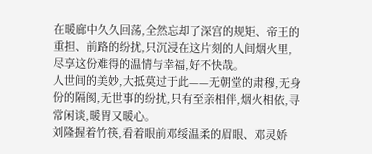在暖廊中久久回荡,全然忘却了深宫的规矩、帝王的重担、前路的纷扰,只沉浸在这片刻的人间烟火里,尽享这份难得的温情与幸福,好不快哉。
人世间的美妙,大抵莫过于此——无朝堂的肃穆,无身份的隔阂,无世事的纷扰,只有至亲相伴,烟火相依,寻常闲谈,暖胃又暖心。
刘隆握着竹筷,看着眼前邓绥温柔的眉眼、邓灵娇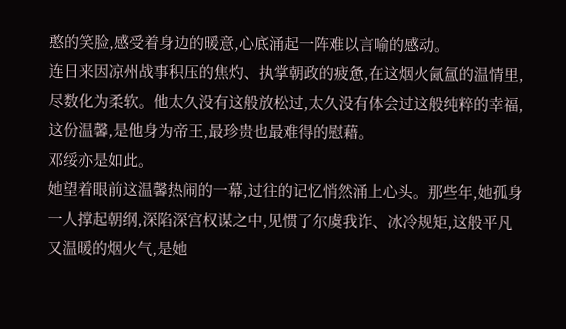憨的笑脸,感受着身边的暖意,心底涌起一阵难以言喻的感动。
连日来因凉州战事积压的焦灼、执掌朝政的疲惫,在这烟火氤氲的温情里,尽数化为柔软。他太久没有这般放松过,太久没有体会过这般纯粹的幸福,这份温馨,是他身为帝王,最珍贵也最难得的慰藉。
邓绥亦是如此。
她望着眼前这温馨热闹的一幕,过往的记忆悄然涌上心头。那些年,她孤身一人撑起朝纲,深陷深宫权谋之中,见惯了尔虞我诈、冰冷规矩,这般平凡又温暖的烟火气,是她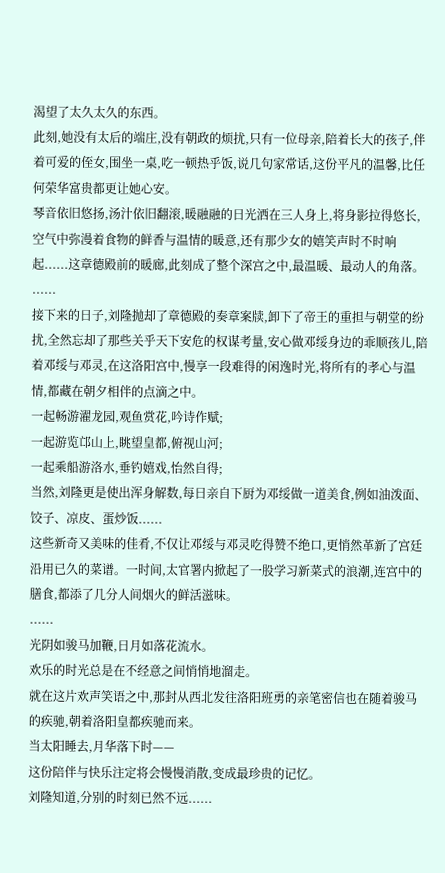渴望了太久太久的东西。
此刻,她没有太后的端庄,没有朝政的烦扰,只有一位母亲,陪着长大的孩子,伴着可爱的侄女,围坐一桌,吃一顿热乎饭,说几句家常话,这份平凡的温馨,比任何荣华富贵都更让她心安。
琴音依旧悠扬,汤汁依旧翻滚,暖融融的日光洒在三人身上,将身影拉得悠长,空气中弥漫着食物的鲜香与温情的暖意,还有那少女的嬉笑声时不时响起......这章德殿前的暖廊,此刻成了整个深宫之中,最温暖、最动人的角落。
......
接下来的日子,刘隆抛却了章德殿的奏章案牍,卸下了帝王的重担与朝堂的纷扰,全然忘却了那些关乎天下安危的权谋考量,安心做邓绥身边的乖顺孩儿,陪着邓绥与邓灵,在这洛阳宫中,慢享一段难得的闲逸时光,将所有的孝心与温情,都藏在朝夕相伴的点滴之中。
一起畅游濯龙园,观鱼赏花,吟诗作赋;
一起游览邙山上,眺望皇都,俯视山河;
一起乘船游洛水,垂钓嬉戏,怡然自得;
当然,刘隆更是使出浑身解数,每日亲自下厨为邓绥做一道美食,例如油泼面、饺子、凉皮、蛋炒饭......
这些新奇又美味的佳肴,不仅让邓绥与邓灵吃得赞不绝口,更悄然革新了宫廷沿用已久的菜谱。一时间,太官署内掀起了一股学习新菜式的浪潮,连宫中的膳食,都添了几分人间烟火的鲜活滋味。
......
光阴如骏马加鞭,日月如落花流水。
欢乐的时光总是在不经意之间悄悄地溜走。
就在这片欢声笑语之中,那封从西北发往洛阳班勇的亲笔密信也在随着骏马的疾驰,朝着洛阳皇都疾驰而来。
当太阳睡去,月华落下时——
这份陪伴与快乐注定将会慢慢消散,变成最珍贵的记忆。
刘隆知道,分别的时刻已然不远......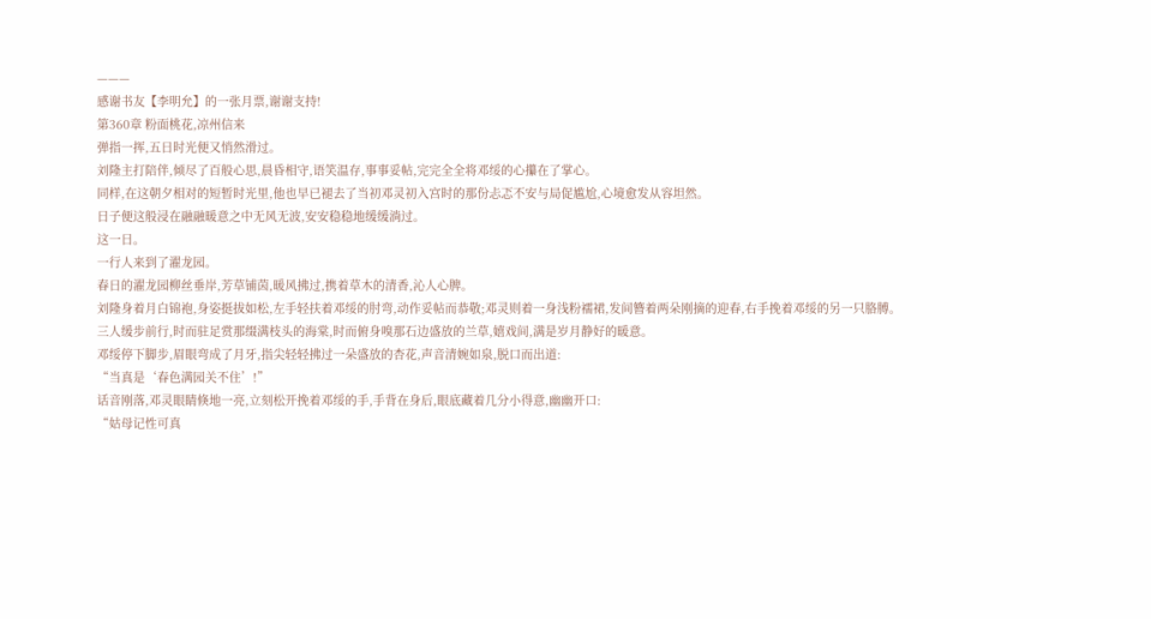———
感谢书友【李明允】的一张月票,谢谢支持!
第360章 粉面桃花,凉州信来
弹指一挥,五日时光便又悄然滑过。
刘隆主打陪伴,倾尽了百般心思,晨昏相守,语笑温存,事事妥帖,完完全全将邓绥的心攥在了掌心。
同样,在这朝夕相对的短暂时光里,他也早已褪去了当初邓灵初入宫时的那份忐忑不安与局促尴尬,心境愈发从容坦然。
日子便这般浸在融融暖意之中无风无波,安安稳稳地缓缓淌过。
这一日。
一行人来到了濯龙园。
春日的濯龙园柳丝垂岸,芳草铺茵,暖风拂过,携着草木的清香,沁人心脾。
刘隆身着月白锦袍,身姿挺拔如松,左手轻扶着邓绥的肘弯,动作妥帖而恭敬;邓灵则着一身浅粉襦裙,发间簪着两朵刚摘的迎春,右手挽着邓绥的另一只胳膊。
三人缓步前行,时而驻足赏那缀满枝头的海棠,时而俯身嗅那石边盛放的兰草,嬉戏间,满是岁月静好的暖意。
邓绥停下脚步,眉眼弯成了月牙,指尖轻轻拂过一朵盛放的杏花,声音清婉如泉,脱口而出道:
“当真是‘春色满园关不住’!”
话音刚落,邓灵眼睛倏地一亮,立刻松开挽着邓绥的手,手背在身后,眼底藏着几分小得意,幽幽开口:
“姑母记性可真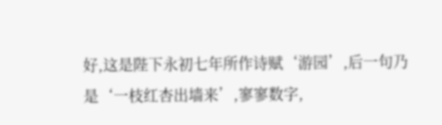好,这是陛下永初七年所作诗赋‘游园’,后一句乃是‘一枝红杏出墙来’,寥寥数字,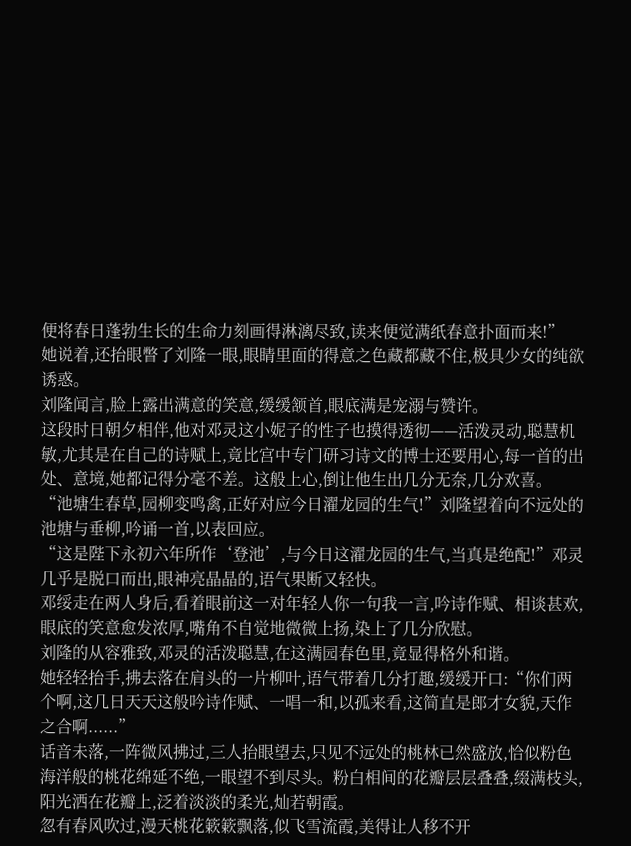便将春日蓬勃生长的生命力刻画得淋漓尽致,读来便觉满纸春意扑面而来!”
她说着,还抬眼瞥了刘隆一眼,眼睛里面的得意之色藏都藏不住,极具少女的纯欲诱惑。
刘隆闻言,脸上露出满意的笑意,缓缓颔首,眼底满是宠溺与赞许。
这段时日朝夕相伴,他对邓灵这小妮子的性子也摸得透彻——活泼灵动,聪慧机敏,尤其是在自己的诗赋上,竟比宫中专门研习诗文的博士还要用心,每一首的出处、意境,她都记得分毫不差。这般上心,倒让他生出几分无奈,几分欢喜。
“池塘生春草,园柳变鸣禽,正好对应今日濯龙园的生气!”刘隆望着向不远处的池塘与垂柳,吟诵一首,以表回应。
“这是陛下永初六年所作‘登池’,与今日这濯龙园的生气,当真是绝配!”邓灵几乎是脱口而出,眼神亮晶晶的,语气果断又轻快。
邓绥走在两人身后,看着眼前这一对年轻人你一句我一言,吟诗作赋、相谈甚欢,眼底的笑意愈发浓厚,嘴角不自觉地微微上扬,染上了几分欣慰。
刘隆的从容雅致,邓灵的活泼聪慧,在这满园春色里,竟显得格外和谐。
她轻轻抬手,拂去落在肩头的一片柳叶,语气带着几分打趣,缓缓开口:“你们两个啊,这几日天天这般吟诗作赋、一唱一和,以孤来看,这简直是郎才女貌,天作之合啊......”
话音未落,一阵微风拂过,三人抬眼望去,只见不远处的桃林已然盛放,恰似粉色海洋般的桃花绵延不绝,一眼望不到尽头。粉白相间的花瓣层层叠叠,缀满枝头,阳光洒在花瓣上,泛着淡淡的柔光,灿若朝霞。
忽有春风吹过,漫天桃花簌簌飘落,似飞雪流霞,美得让人移不开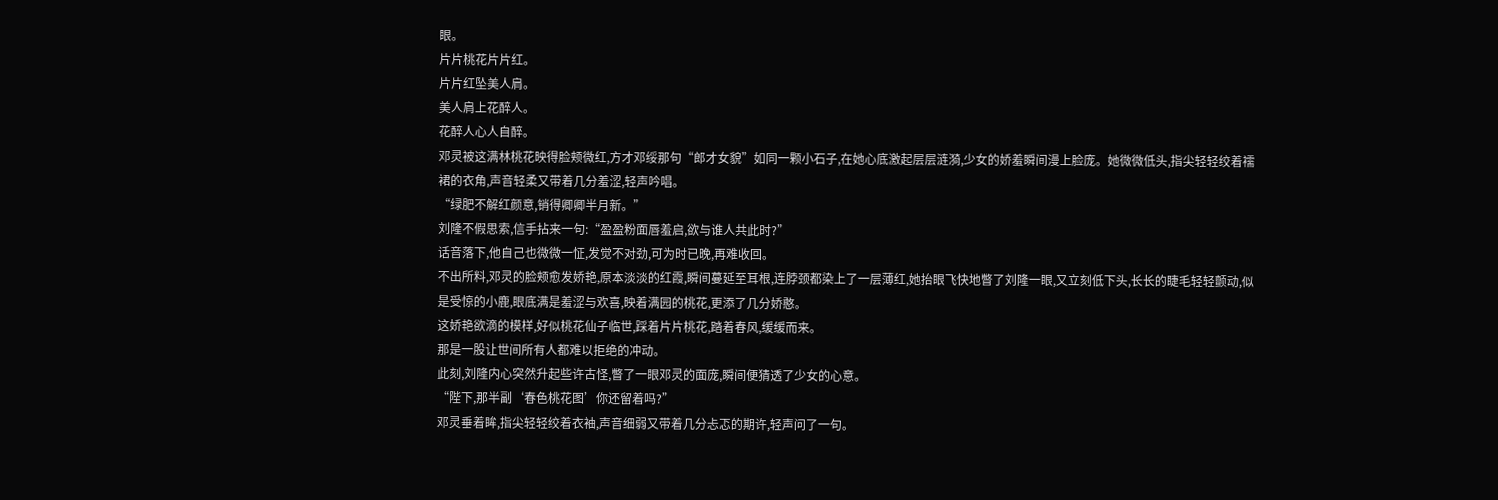眼。
片片桃花片片红。
片片红坠美人肩。
美人肩上花醉人。
花醉人心人自醉。
邓灵被这满林桃花映得脸颊微红,方才邓绥那句“郎才女貌”如同一颗小石子,在她心底激起层层涟漪,少女的娇羞瞬间漫上脸庞。她微微低头,指尖轻轻绞着襦裙的衣角,声音轻柔又带着几分羞涩,轻声吟唱。
“绿肥不解红颜意,销得卿卿半月新。”
刘隆不假思索,信手拈来一句:“盈盈粉面唇羞启,欲与谁人共此时?”
话音落下,他自己也微微一怔,发觉不对劲,可为时已晚,再难收回。
不出所料,邓灵的脸颊愈发娇艳,原本淡淡的红霞,瞬间蔓延至耳根,连脖颈都染上了一层薄红,她抬眼飞快地瞥了刘隆一眼,又立刻低下头,长长的睫毛轻轻颤动,似是受惊的小鹿,眼底满是羞涩与欢喜,映着满园的桃花,更添了几分娇憨。
这娇艳欲滴的模样,好似桃花仙子临世,踩着片片桃花,踏着春风,缓缓而来。
那是一股让世间所有人都难以拒绝的冲动。
此刻,刘隆内心突然升起些许古怪,瞥了一眼邓灵的面庞,瞬间便猜透了少女的心意。
“陛下,那半副‘春色桃花图’你还留着吗?”
邓灵垂着眸,指尖轻轻绞着衣袖,声音细弱又带着几分忐忑的期许,轻声问了一句。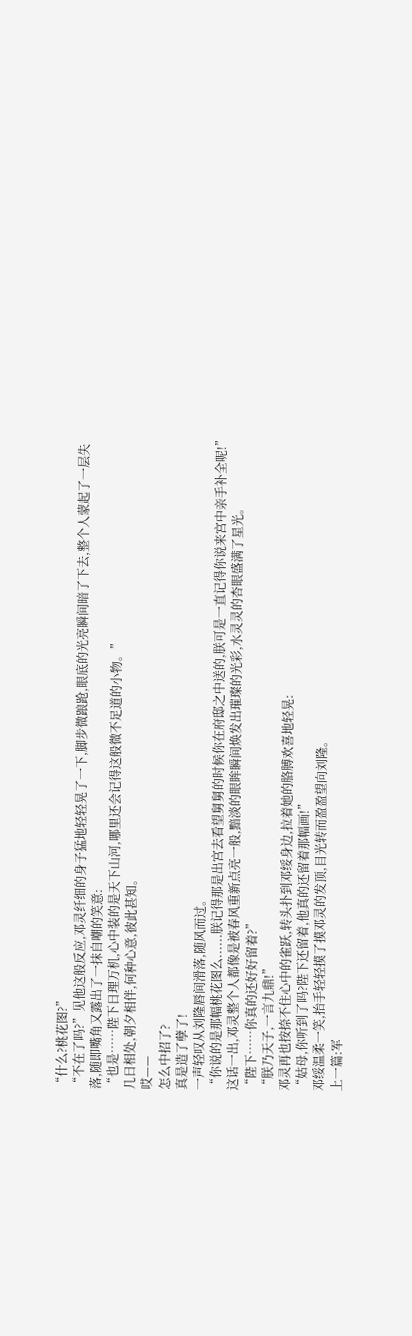“什么?桃花图?”
“不在了吗?”见他这般反应,邓灵纤细的身子猛地轻轻晃了一下,脚步微踉跄,眼底的光亮瞬间暗了下去,整个人蒙起了一层失落,随即嘴角又露出了一抹自嘲的笑意:
“也是……陛下日理万机,心中装的是天下山河,哪里还会记得这般微不足道的小物。”
几日相处,朝夕相伴,何种心意,彼此甚知。
哎——
怎么中招了?
真是造了孽了!
一声轻叹从刘隆唇间滑落,随风而过。
“你说的是那幅桃花图么......朕记得那是出宫去看望舅舅的时候你在府邸之中送的,朕可是一直记得你说来宫中亲手补全呢!”
这话一出,邓灵整个人都像是被春风重新点亮一般,黯淡的眼眸瞬间焕发出璀璨的光彩,水灵灵的杏眼盛满了星光。
“陛下……你真的还好好留着?”
“朕乃天子,一言九鼎!”
邓灵再也按捺不住心中的雀跃,转头扑到邓绥身边,拉着她的胳膊欢喜地轻晃:
“姑母,你听到了吗?陛下还留着,他真的还留着那幅画!”
邓绥温柔一笑,抬手轻轻摸了摸邓灵的发顶,目光转而盈盈望向刘隆。
上一篇:军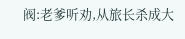阀:老爹听劝,从旅长杀成大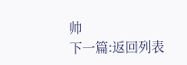帅
下一篇:返回列表